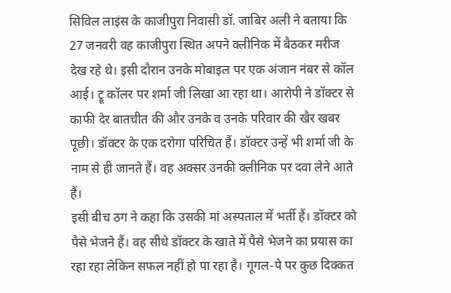सिविल लाइंस के काजीपुरा निवासी डॉ. जाबिर अली ने बताया कि 27 जनवरी वह काजीपुरा स्थित अपने क्लीनिक में बैठकर मरीज देख रहे थे। इसी दौरान उनके मोबाइल पर एक अंजान नंबर से कॉल आई। ट्रू कॉलर पर शर्मा जी लिखा आ रहा था। आरोपी ने डॉक्टर से काफी देर बातचीत की और उनके व उनके परिवार की खैर खबर पूछी। डॉक्टर के एक दरोगा परिचित हैं। डॉक्टर उन्हें भी शर्मा जी के नाम से ही जानते हैं। वह अक्सर उनकी क्लीनिक पर दवा लेने आते हैं।
इसी बीच ठग ने कहा कि उसकी मां अस्पताल में भर्ती हैं। डॉक्टर को पैसे भेजने हैं। वह सीधे डॉक्टर के खाते में पैसे भेजने का प्रयास का रहा रहा लेकिन सफल नहीं हो पा रहा है। गूगल-पे पर कुछ दिक्कत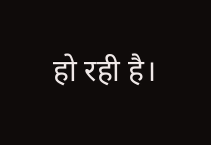हो रही है।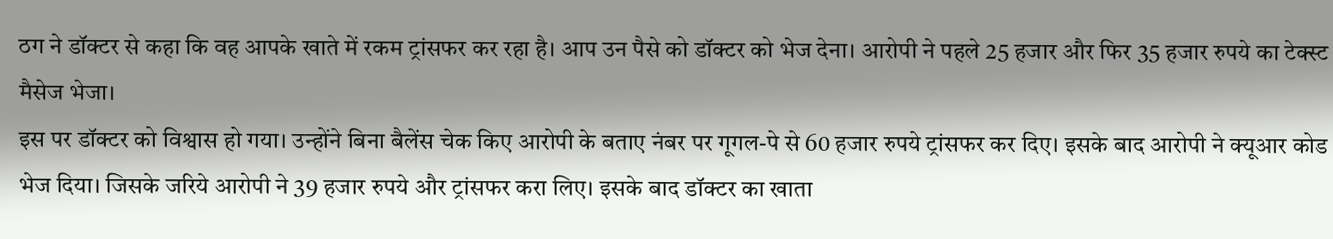ठग ने डॉक्टर से कहा कि वह आपके खाते में रकम ट्रांसफर कर रहा है। आप उन पैसे को डॉक्टर को भेज देना। आरोपी ने पहले 25 हजार और फिर 35 हजार रुपये का टेक्स्ट मैसेज भेजा।
इस पर डॉक्टर को विश्वास हो गया। उन्होंने बिना बैलेंस चेक किए आरोपी के बताए नंबर पर गूगल-पे से 60 हजार रुपये ट्रांसफर कर दिए। इसके बाद आरोपी ने क्यूआर कोड भेज दिया। जिसके जरिये आरोपी ने 39 हजार रुपये और ट्रांसफर करा लिए। इसके बाद डॉक्टर का खाता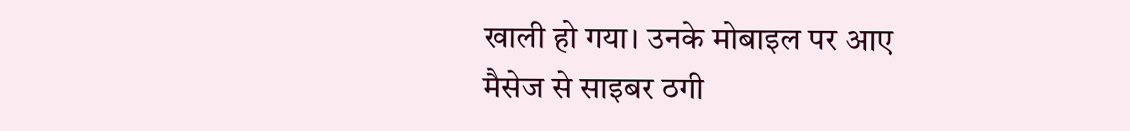खाली हो गया। उनके मोबाइल पर आए मैसेज से साइबर ठगी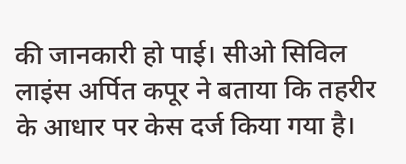की जानकारी हो पाई। सीओ सिविल लाइंस अर्पित कपूर ने बताया कि तहरीर के आधार पर केस दर्ज किया गया है।